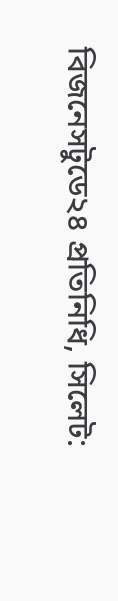বিজনেসটুডে২৪ প্রতিনিধি, সিলেট: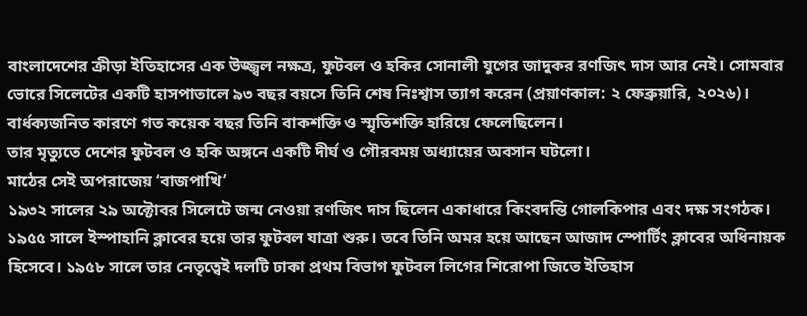বাংলাদেশের ক্রীড়া ইতিহাসের এক উজ্জ্বল নক্ষত্র, ফুটবল ও হকির সোনালী যুগের জাদুকর রণজিৎ দাস আর নেই। সোমবার ভোরে সিলেটের একটি হাসপাতালে ৯৩ বছর বয়সে তিনি শেষ নিঃশ্বাস ত্যাগ করেন (প্রয়াণকাল: ২ ফেব্রুয়ারি, ২০২৬)। বার্ধক্যজনিত কারণে গত কয়েক বছর তিনি বাকশক্তি ও স্মৃতিশক্তি হারিয়ে ফেলেছিলেন।
তার মৃত্যুতে দেশের ফুটবল ও হকি অঙ্গনে একটি দীর্ঘ ও গৌরবময় অধ্যায়ের অবসান ঘটলো।
মাঠের সেই অপরাজেয় ‘বাজপাখি’
১৯৩২ সালের ২৯ অক্টোবর সিলেটে জন্ম নেওয়া রণজিৎ দাস ছিলেন একাধারে কিংবদন্তি গোলকিপার এবং দক্ষ সংগঠক। ১৯৫৫ সালে ইস্পাহানি ক্লাবের হয়ে তার ফুটবল যাত্রা শুরু। তবে তিনি অমর হয়ে আছেন আজাদ স্পোর্টিং ক্লাবের অধিনায়ক হিসেবে। ১৯৫৮ সালে তার নেতৃত্বেই দলটি ঢাকা প্রথম বিভাগ ফুটবল লিগের শিরোপা জিতে ইতিহাস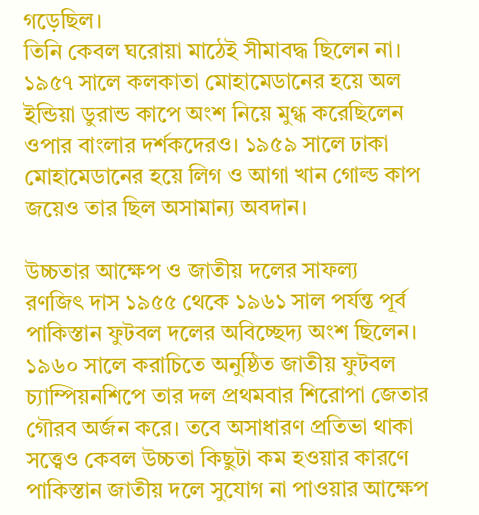গড়েছিল।
তিনি কেবল ঘরোয়া মাঠেই সীমাবদ্ধ ছিলেন না। ১৯৫৭ সালে কলকাতা মোহামেডানের হয়ে অল ইন্ডিয়া ডুরান্ড কাপে অংশ নিয়ে মুগ্ধ করেছিলেন ওপার বাংলার দর্শকদেরও। ১৯৫৯ সালে ঢাকা মোহামেডানের হয়ে লিগ ও আগা খান গোল্ড কাপ জয়েও তার ছিল অসামান্য অবদান।

উচ্চতার আক্ষেপ ও জাতীয় দলের সাফল্য
রণজিৎ দাস ১৯৫৫ থেকে ১৯৬১ সাল পর্যন্ত পূর্ব পাকিস্তান ফুটবল দলের অবিচ্ছেদ্য অংশ ছিলেন। ১৯৬০ সালে করাচিতে অনুষ্ঠিত জাতীয় ফুটবল চ্যাম্পিয়নশিপে তার দল প্রথমবার শিরোপা জেতার গৌরব অর্জন করে। তবে অসাধারণ প্রতিভা থাকা সত্ত্বেও কেবল উচ্চতা কিছুটা কম হওয়ার কারণে পাকিস্তান জাতীয় দলে সুযোগ না পাওয়ার আক্ষেপ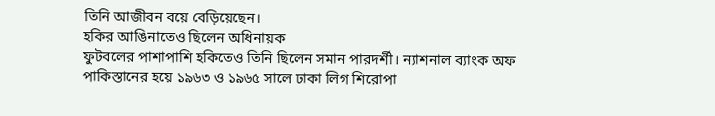তিনি আজীবন বয়ে বেড়িয়েছেন।
হকির আঙিনাতেও ছিলেন অধিনায়ক
ফুটবলের পাশাপাশি হকিতেও তিনি ছিলেন সমান পারদর্শী। ন্যাশনাল ব্যাংক অফ পাকিস্তানের হয়ে ১৯৬৩ ও ১৯৬৫ সালে ঢাকা লিগ শিরোপা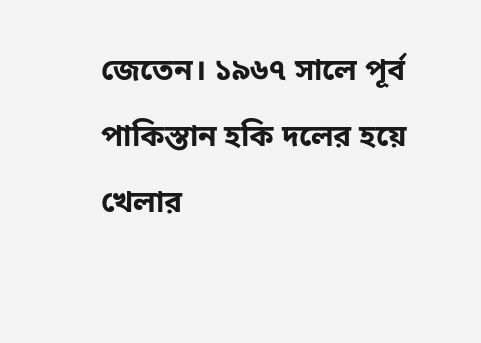জেতেন। ১৯৬৭ সালে পূর্ব পাকিস্তান হকি দলের হয়ে খেলার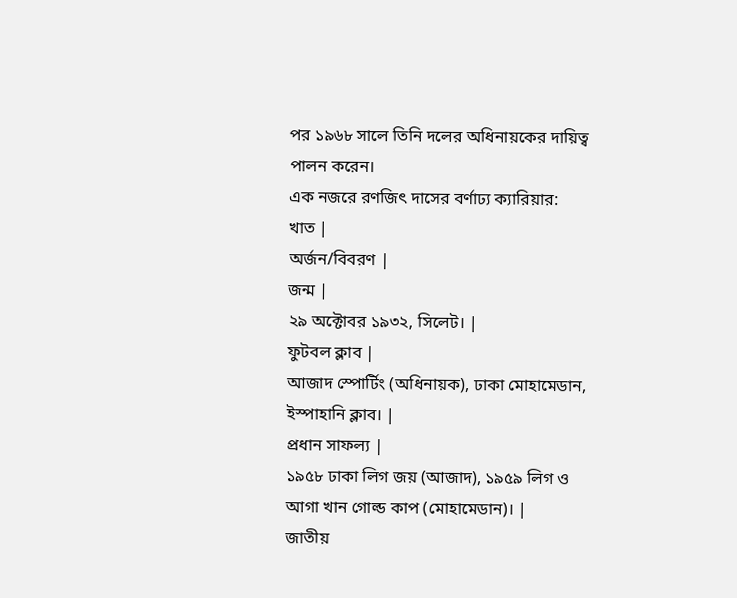পর ১৯৬৮ সালে তিনি দলের অধিনায়কের দায়িত্ব পালন করেন।
এক নজরে রণজিৎ দাসের বর্ণাঢ্য ক্যারিয়ার:
খাত |
অর্জন/বিবরণ |
জন্ম |
২৯ অক্টোবর ১৯৩২, সিলেট। |
ফুটবল ক্লাব |
আজাদ স্পোর্টিং (অধিনায়ক), ঢাকা মোহামেডান, ইস্পাহানি ক্লাব। |
প্রধান সাফল্য |
১৯৫৮ ঢাকা লিগ জয় (আজাদ), ১৯৫৯ লিগ ও আগা খান গোল্ড কাপ (মোহামেডান)। |
জাতীয়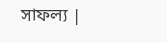সাফল্য |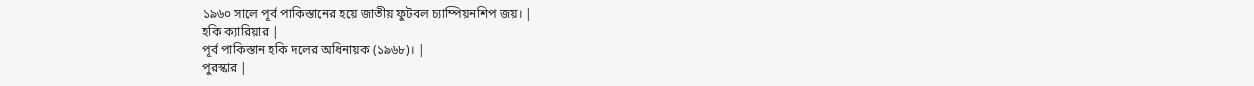১৯৬০ সালে পূর্ব পাকিস্তানের হয়ে জাতীয় ফুটবল চ্যাম্পিয়নশিপ জয়। |
হকি ক্যারিয়ার |
পূর্ব পাকিস্তান হকি দলের অধিনায়ক (১৯৬৮)। |
পুরস্কার |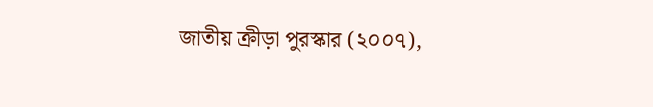জাতীয় ক্রীড়া পুরস্কার (২০০৭),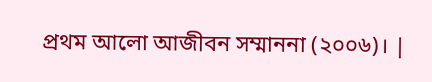প্রথম আলো আজীবন সম্মাননা (২০০৬)। |